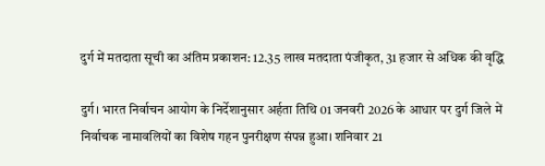दुर्ग में मतदाता सूची का अंतिम प्रकाशन: 12.35 लाख मतदाता पंजीकृत, 31 हजार से अधिक की वृद्धि

दुर्ग। भारत निर्वाचन आयोग के निर्देशानुसार अर्हता तिथि 01 जनवरी 2026 के आधार पर दुर्ग जिले में निर्वाचक नामावलियों का विशेष गहन पुनरीक्षण संपन्न हुआ। शनिवार 21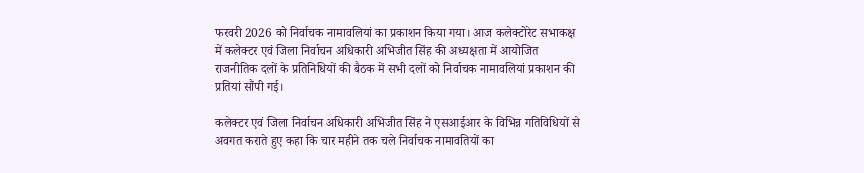फरवरी 2026 को निर्वाचक नामावलियां का प्रकाशन किया गया। आज कलेक्टोरेट सभाकक्ष में कलेक्टर एवं जिला निर्वाचन अधिकारी अभिजीत सिंह की अध्यक्षता में आयोजित राजनीतिक दलों के प्रतिनिधियों की बैठक में सभी दलों को निर्वाचक नामावलियां प्रकाशन की प्रतियां सौंपी गई।

कलेक्टर एवं जिला निर्वाचन अधिकारी अभिजीत सिंह ने एसआईआर के विभिन्न गतिविधियों से अवगत कराते हुए कहा कि चार महीने तक चले निर्वाचक नामावतियों का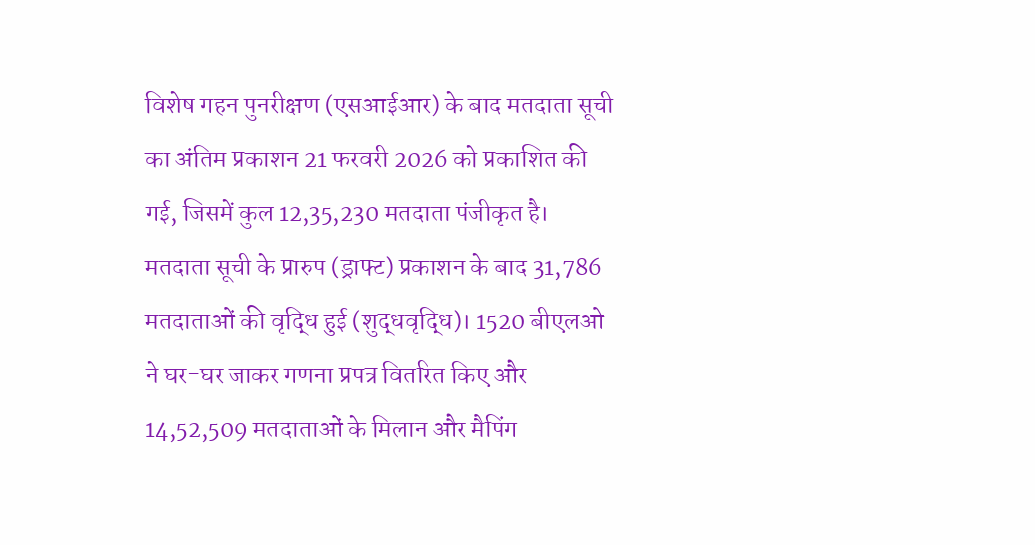विशेष गहन पुनरीक्षण (एसआईआर) के बाद मतदाता सूची का अंतिम प्रकाशन 21 फरवरी 2026 को प्रकाशित की गई, जिसमें कुल 12,35,230 मतदाता पंजीकृत है। मतदाता सूची के प्रारुप (ड्राफ्ट) प्रकाशन के बाद 31,786 मतदाताओं की वृद्धि हुई (शुद्धवृद्धि)। 1520 बीएलओ ने घर-घर जाकर गणना प्रपत्र वितरित किए और 14,52,509 मतदाताओं के मिलान और मैपिंग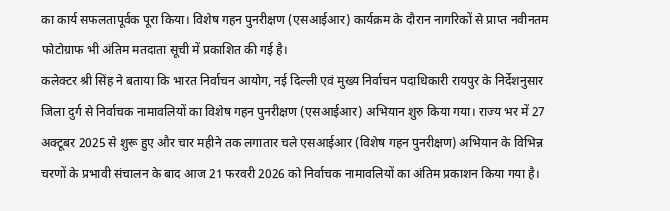का कार्य सफलतापूर्वक पूरा किया। विशेष गहन पुनरीक्षण (एसआईआर) कार्यक्रम के दौरान नागरिकों से प्राप्त नवीनतम फोटोग्राफ भी अंतिम मतदाता सूची में प्रकाशित की गई है।
कलेक्टर श्री सिंह ने बताया कि भारत निर्वाचन आयोग, नई दिल्ली एवं मुख्य निर्वाचन पदाधिकारी रायपुर के निर्देशनुसार जिला दुर्ग से निर्वाचक नामावलियों का विशेष गहन पुनरीक्षण (एसआईआर) अभियान शुरु किया गया। राज्य भर में 27 अक्टूबर 2025 से शुरू हुए और चार महीने तक लगातार चले एसआईआर (विशेष गहन पुनरीक्षण) अभियान के विभिन्न चरणों के प्रभावी संचालन के बाद आज 21 फरवरी 2026 को निर्वाचक नामावलियों का अंतिम प्रकाशन किया गया है।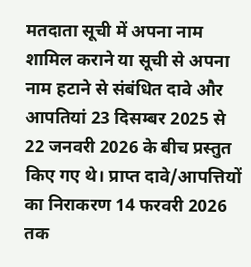मतदाता सूची में अपना नाम शामिल कराने या सूची से अपना नाम हटाने से संबंधित दावे और आपतियां 23 दिसम्बर 2025 से 22 जनवरी 2026 के बीच प्रस्तुत किए गए थे। प्राप्त दावे/आपत्तियों का निराकरण 14 फरवरी 2026 तक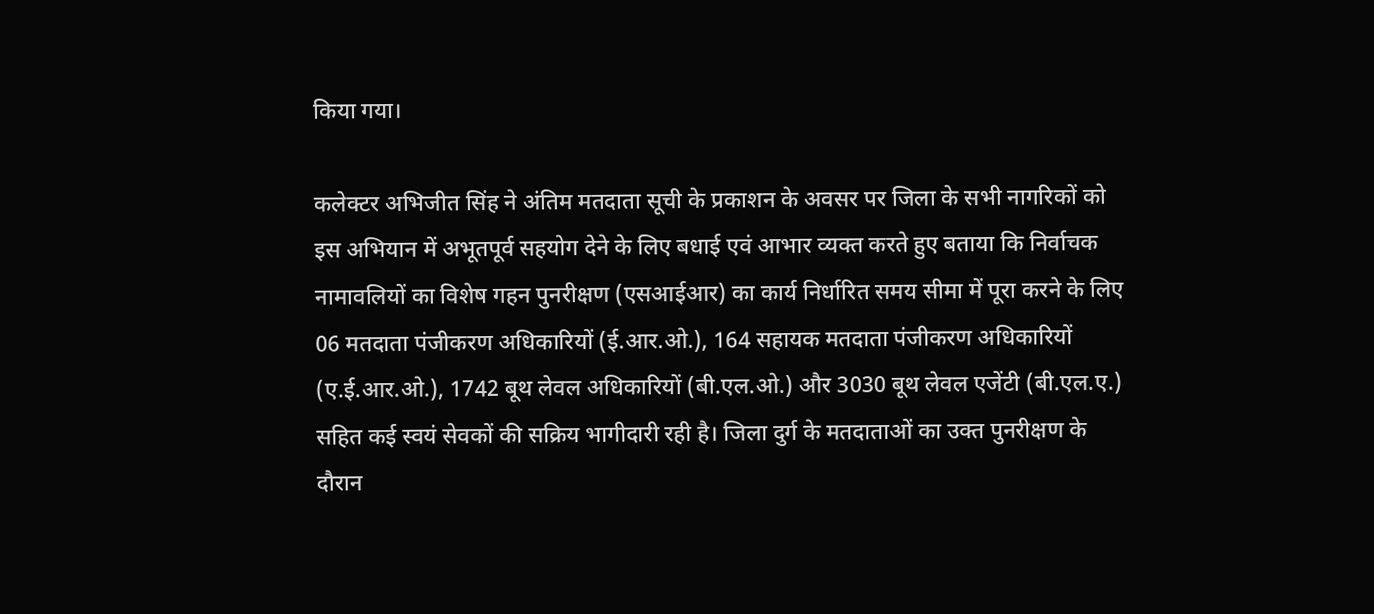किया गया।

कलेक्टर अभिजीत सिंह ने अंतिम मतदाता सूची के प्रकाशन के अवसर पर जिला के सभी नागरिकों को इस अभियान में अभूतपूर्व सहयोग देने के लिए बधाई एवं आभार व्यक्त करते हुए बताया कि निर्वाचक नामावलियों का विशेष गहन पुनरीक्षण (एसआईआर) का कार्य निर्धारित समय सीमा में पूरा करने के लिए 06 मतदाता पंजीकरण अधिकारियों (ई.आर.ओ.), 164 सहायक मतदाता पंजीकरण अधिकारियों (ए.ई.आर.ओ.), 1742 बूथ लेवल अधिकारियों (बी.एल.ओ.) और 3030 बूथ लेवल एजेंटी (बी.एल.ए.) सहित कई स्वयं सेवकों की सक्रिय भागीदारी रही है। जिला दुर्ग के मतदाताओं का उक्त पुनरीक्षण के दौरान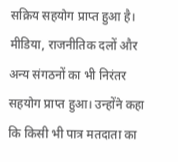सक्रिय सहयोग प्राप्त हुआ है। मीडिया, राजनीतिक दलों और अन्य संगठनों का भी निरंतर सहयोग प्राप्त हुआ। उन्होंने कहा कि किसी भी पात्र मतदाता का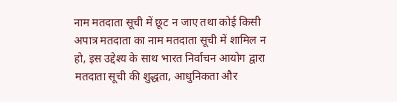नाम मतदाता सूची में छूट न जाए तथा कोई किसी अपात्र मतदाता का नाम मतदाता सूची में शामिल न हो, इस उद्देश्य के साथ भारत निर्वाचन आयोग द्वारा मतदाता सूची की शुद्धता, आधुनिकता और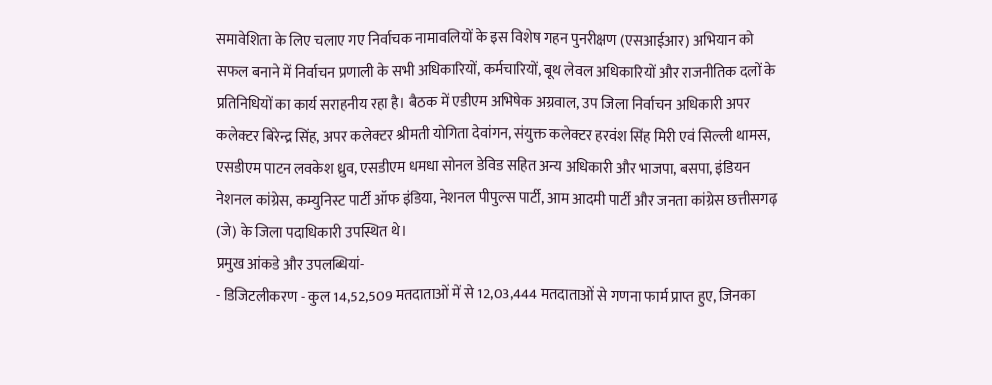समावेशिता के लिए चलाए गए निर्वाचक नामावलियों के इस विशेष गहन पुनरीक्षण (एसआईआर) अभियान को सफल बनाने में निर्वाचन प्रणाली के सभी अधिकारियों, कर्मचारियों, बूथ लेवल अधिकारियों और राजनीतिक दलों के प्रतिनिधियों का कार्य सराहनीय रहा है। बैठक में एडीएम अभिषेक अग्रवाल, उप जिला निर्वाचन अधिकारी अपर कलेक्टर बिरेन्द्र सिंह, अपर कलेक्टर श्रीमती योगिता देवांगन, संयुक्त कलेक्टर हरवंश सिंह मिरी एवं सिल्ली थामस, एसडीएम पाटन लवकेश ध्रुव, एसडीएम धमधा सोनल डेविड सहित अन्य अधिकारी और भाजपा, बसपा, इंडियन नेशनल कांग्रेस, कम्युनिस्ट पार्टी ऑफ इंडिया, नेशनल पीपुल्स पार्टी, आम आदमी पार्टी और जनता कांग्रेस छत्तीसगढ़ (जे) के जिला पदाधिकारी उपस्थित थे।
प्रमुख आंकडे और उपलब्धियां-
- डिजिटलीकरण - कुल 14,52,509 मतदाताओं में से 12,03,444 मतदाताओं से गणना फार्म प्राप्त हुए, जिनका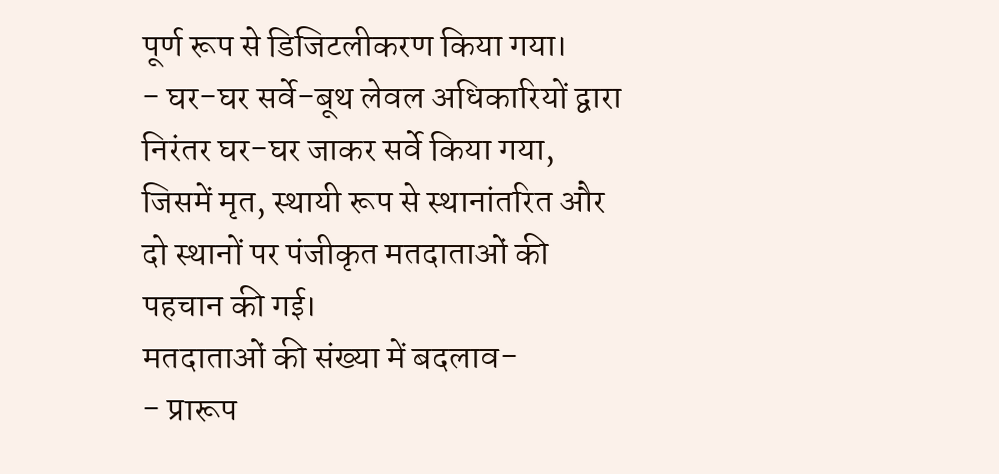पूर्ण रूप से डिजिटलीकरण किया गया।
- घर-घर सर्वे-बूथ लेवल अधिकारियों द्वारा निरंतर घर-घर जाकर सर्वे किया गया, जिसमें मृत, स्थायी रूप से स्थानांतरित और दो स्थानों पर पंजीकृत मतदाताओं की पहचान की गई।
मतदाताओं की संख्या में बदलाव-
- प्रारूप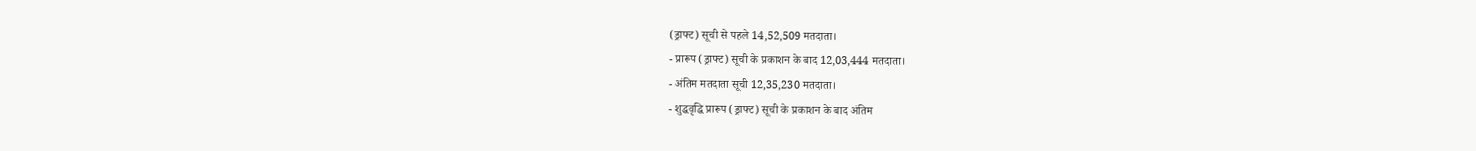(ड्राफ्ट) सूची से पहले 14,52,509 मतदाता।
- प्रारूप (ड्राफ्ट) सूची के प्रकाशन के बाद 12,03,444 मतदाता।
- अंतिम मतदाता सूची 12,35,230 मतदाता।
- शुद्धवृद्धि प्रारूप (ड्राफ्ट) सूची के प्रकाशन के बाद अंतिम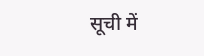सूची में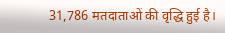31,786 मतदाताओं की वृद्धि हुई है।